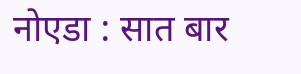नोएडा : सात बार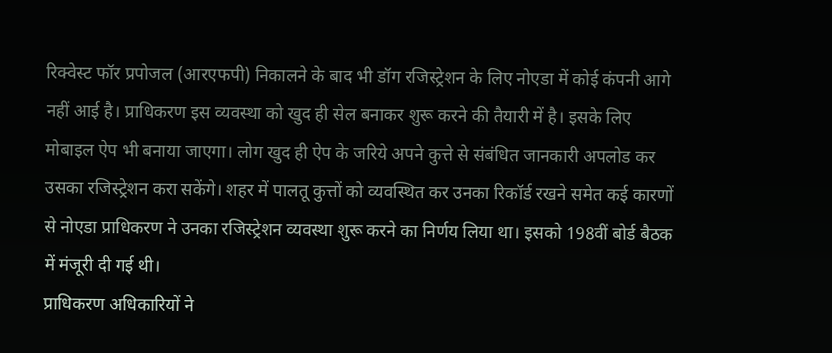रिक्वेस्ट फॉर प्रपोजल (आरएफपी) निकालने के बाद भी डॉग रजिस्ट्रेशन के लिए नोएडा में कोई कंपनी आगे नहीं आई है। प्राधिकरण इस व्यवस्था को खुद ही सेल बनाकर शुरू करने की तैयारी में है। इसके लिए मोबाइल ऐप भी बनाया जाएगा। लोग खुद ही ऐप के जरिये अपने कुत्ते से संबंधित जानकारी अपलोड कर उसका रजिस्ट्रेशन करा सकेंगे। शहर में पालतू कुत्तों को व्यवस्थित कर उनका रिकॉर्ड रखने समेत कई कारणों से नोएडा प्राधिकरण ने उनका रजिस्ट्रेशन व्यवस्था शुरू करने का निर्णय लिया था। इसको 198वीं बोर्ड बैठक में मंजूरी दी गई थी।
प्राधिकरण अधिकारियों ने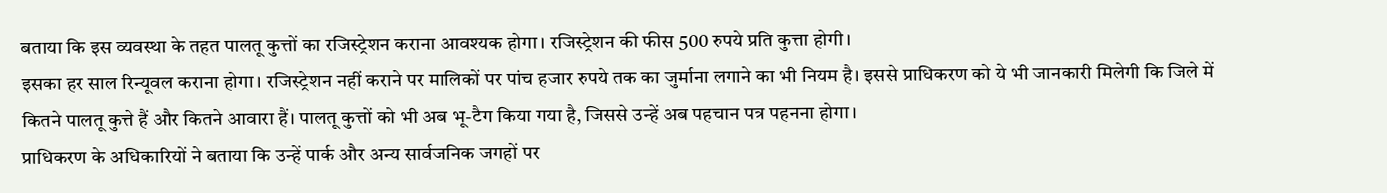बताया कि इस व्यवस्था के तहत पालतू कुत्तों का रजिस्ट्रेशन कराना आवश्यक होगा। रजिस्ट्रेशन की फीस 500 रुपये प्रति कुत्ता होगी।
इसका हर साल रिन्यूवल कराना होगा। रजिस्ट्रेशन नहीं कराने पर मालिकों पर पांच हजार रुपये तक का जुर्माना लगाने का भी नियम है। इससे प्राधिकरण को ये भी जानकारी मिलेगी कि जिले में कितने पालतू कुत्ते हैं और कितने आवारा हैं। पालतू कुत्तों को भी अब भू-टैग किया गया है, जिससे उन्हें अब पहचान पत्र पहनना होगा।
प्राधिकरण के अधिकारियों ने बताया कि उन्हें पार्क और अन्य सार्वजनिक जगहों पर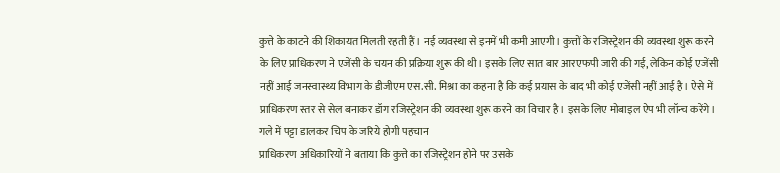कुत्ते के काटने की शिकायत मिलती रहती हैं। नई व्यवस्था से इनमें भी कमी आएगी। कुत्तों के रजिस्ट्रेशन की व्यवस्था शुरू करने के लिए प्राधिकरण ने एजेंसी के चयन की प्रक्रिया शुरू की थी। इसके लिए सात बार आरएफपी जारी की गई, लेकिन कोई एजेंसी नहीं आई जनस्वास्थ्य विभाग के डीजीएम एस.सी. मिश्रा का कहना है कि कई प्रयास के बाद भी कोई एजेंसी नहीं आई है। ऐसे में प्राधिकरण स्तर से सेल बनाकर डॉग रजिस्ट्रेशन की व्यवस्था शुरू करने का विचार है। इसके लिए मोबाइल ऐप भी लॉन्च करेंगे।
गले में पट्टा डालकर चिप के जरिये होगी पहचान
प्राधिकरण अधिकारियों ने बताया कि कुत्ते का रजिस्ट्रेशन होने पर उसके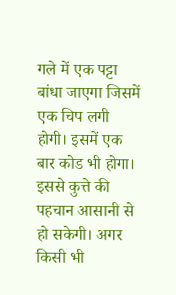गले में एक पट्टा बांधा जाएगा जिसमें एक चिप लगी होगी। इसमें एक बार कोड भी होगा। इससे कुत्ते की पहचान आसानी से हो सकेगी। अगर किसी भी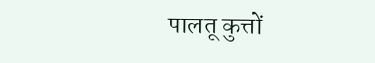पालतू कुत्तों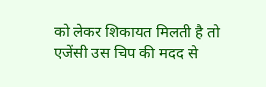को लेकर शिकायत मिलती है तो एजेंसी उस चिप की मदद से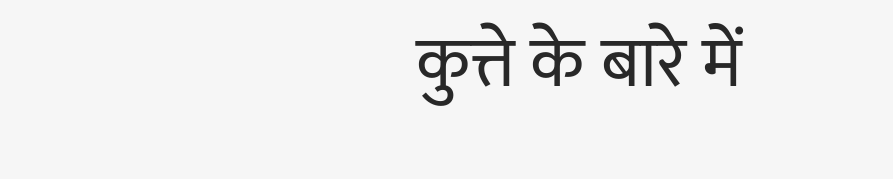कुत्ते के बारे में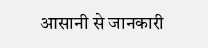आसानी से जानकारी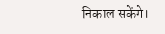निकाल सकेंगे।